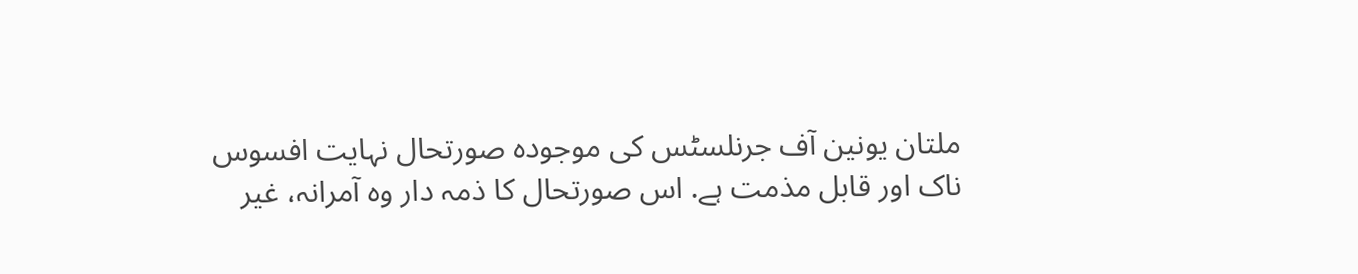ملتان یونین آف جرنلسٹس کی موجودہ صورتحال نہایت افسوس ناک اور قابل مذمت ہے. اس صورتحال کا ذمہ دار وہ آمرانہ، غیر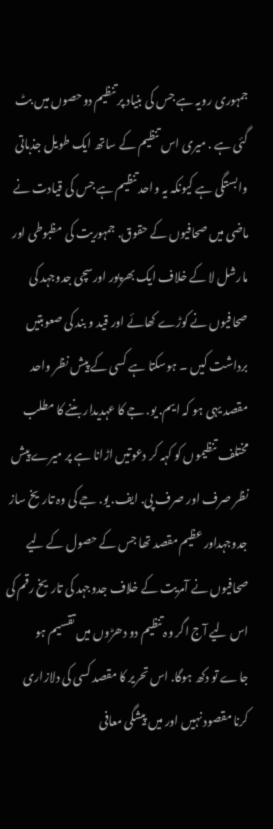جمہوری رویہ ہے جس کی بنیاد پر تنظیم دوحصوں میں بٹ گئی ہے . میری اس تنظیم کے ساتھ ایک طویل جذباتی وابستگی ہے کیونکہ یہ واحد تنظیم ہے جس کی قیادت نے ماضی میں صحافیوں کے حقوق. جمہوریت کی مظبوطی اور مارشل لا کے خلاف ایک بھرپور اورسچی جدوجہد کی صحافیوں نے کوڑے کھائے اور قید و بند کی صعوبتیں برداشت کیں ۔ ہوسکتا ہے کسی کے پیش نظر واحد مقصد یہی ہو کہ ایم. یو. جے کا عہدیدار بننے کا مطلب مختلف تنظیموں کو کہہ کر دعوتیں اڑانا ہے پر میرے پیش نظر صرف اور صرف پی. ایف. یو. جے کی وہ تاریخ ساز جدوجہداور عظیم مقصد تھا جس کے حصول کے لیے صحافیوں نے آمریت کے خلاف جدوجہد کی تاریخ رقم کی اس لیے آج اگر وہ تنظیم دو دھڑوں میں تقسیم ہو جاے تو دکھ ہوگا. اس تحریر کا مقصد کسی کی دلازاری کرنا مقصود نہیں اور میں پیشگی معافی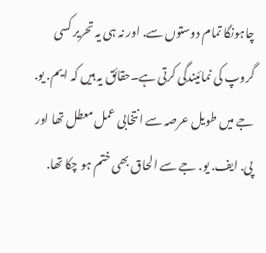چاہونگا تمام دوستوں سے. اور نہ ہی یہ تحریر کسی گروپ کی نمائیندگی کرتی ہے۔حقائق یہ ہیں کہ ایم. یو. جے میں طویل عرصہ سے انتخابی عمل معطل تھا اور پی. ایف. یو. جے سے الحاق بھی ختم ہو چکا تھا.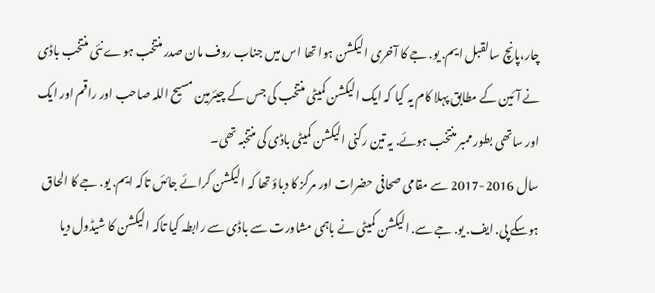چار،پانچ سالقبل ایم. یو. جے کا آخری الیکشن ہوا تھا اس میں جناب روف مان صدر منتخب ہوے نئی منتخب باڈی نے آئین کے مطابق پہلا کام یہ کیا کہ ایک الیکشن کمیٹی منتخب کی جس کے چیئرمین مسیح اللہ صاحب اور راقم اور ایک اور ساتھی بطور ممبر منتخب ہوئے. یہ تین رکنی الیکشن کمیٹی باڈی کی منتخبہ تھی۔
سال 2016-2017 سے مقامی صحافی حضرات اور مرکز کا دباؤ تھا کہ الیکشن کرائے جائئں تاکہ ایم. یو. جے کا الحاق ہوسکے پی. ایف. یو. جے سے. الیکشن کمیٹی نے باہمی مشاورت سے باڈی سے رابطہ کیا تاکہ الیکشن کا شیڈول دیا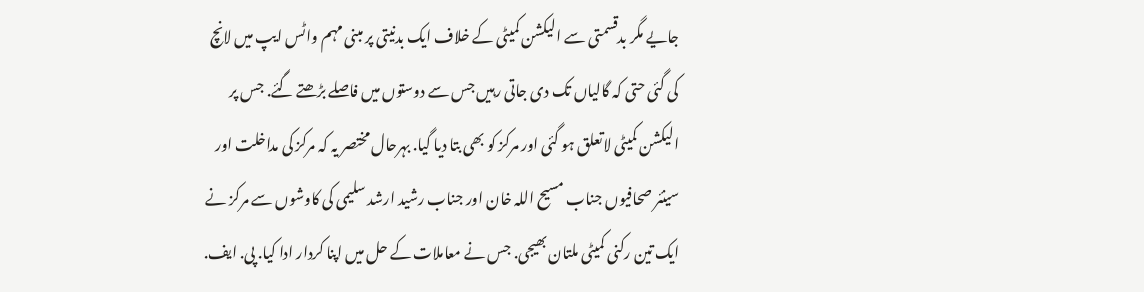جایے مگر بدقسمتی سے الیکشن کمیٹی کے خلاف ایک بدنیتی پر مبنی مہم واٹس ایپ میں لانچ کی گئی حتی کہ گالیاں تک دی جاتی رہیں جس سے دوستوں میں فاصلے بڑھتے گئے. جس پر الیکشن کمیٹی لاتعلق ہو گئی اور مرکز کو بھی بتا دیا گیا. بہرحال مختصر یہ کہ مرکز کی مداخلت اور سینئر صحافیوں جناب مسیح اللہ خان اور جناب رشید ارشد سلیمی کی کاوشوں سے مرکز نے ایک تین رکنی کمیٹی ملتان بھیجی. جس نے معاملات کے حل میں اپنا کردار ادا کیا. پی. ایف.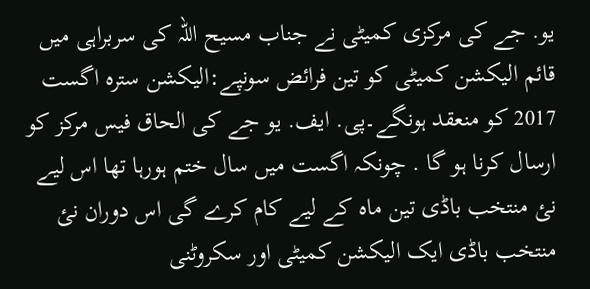یو. جے کی مرکزی کمیٹی نے جناب مسیح اللہ کی سربراہی میں قائم الیکشن کمیٹی کو تین فرائض سونپے:الیکشن سترہ اگست 2017 کو منعقد ہونگے۔پی. ایف. یو جے کی الحاق فیس مرکز کو ارسال کرنا ہو گا . چونکہ اگست میں سال ختم ہورہا تھا اس لیے نئ منتخب باڈی تین ماہ کے لیے کام کرے گی اس دوران نئ منتخب باڈی ایک الیکشن کمیٹی اور سکروٹنی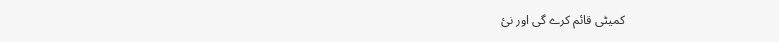کمیٹی قائم کرے گی اور نئ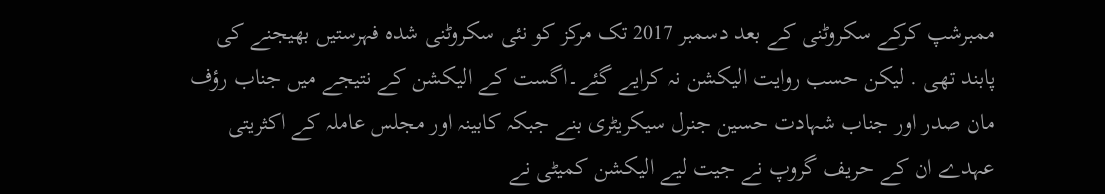ممبرشپ کرکے سکروٹنی کے بعد دسمبر 2017 تک مرکز کو نئی سکروٹنی شدہ فہرستیں بھیجنے کی پابند تھی . لیکن حسب روایت الیکشن نہ کرایے گئے۔اگست کے الیکشن کے نتیجے میں جناب رؤف مان صدر اور جناب شہادت حسین جنرل سیکریٹری بنے جبکہ کابینہ اور مجلس عاملہ کے اکثریتی عہدے ان کے حریف گروپ نے جیت لیے الیکشن کمیٹی نے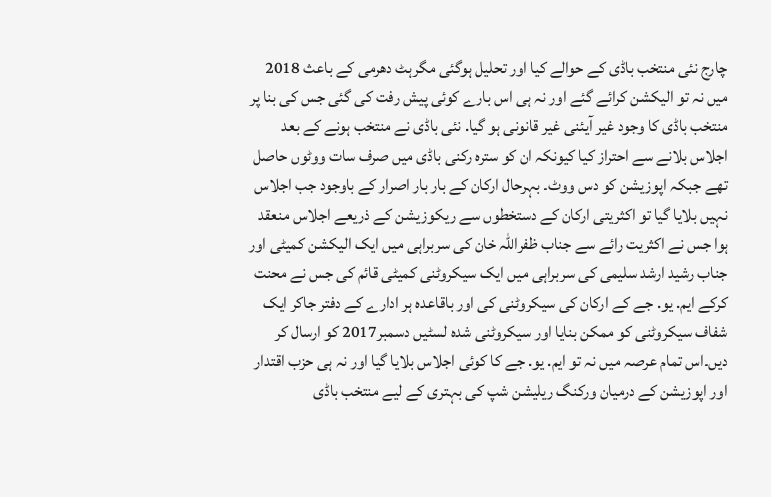چارج نئی منتخب باڈی کے حوالے کیا اور تحلیل ہوگئی مگرہٹ دھرمی کے باعث 2018 میں نہ تو الیکشن کرائے گئے اور نہ ہی اس بارے کوئی پیش رفت کی گئی جس کی بنا پر منتخب باڈی کا وجود غیر آیئنی غیر قانونی ہو گیا. نئی باڈی نے منتخب ہونے کے بعد اجلاس بلانے سے احتراز کیا کیونکہ ان کو سترہ رکنی باڈی میں صرف سات ووٹوں حاصل تھے جبکہ اپوزیشن کو دس ووٹ۔ بہرحال ارکان کے بار بار اصرار کے باوجود جب اجلاس نہیں بلایا گیا تو اکثریتی ارکان کے دستخطوں سے ریکوزیشن کے ذریعے اجلاس منعقد ہوا جس نے اکثریت رائے سے جناب ظفراللہ خان کی سربراہی میں ایک الیکشن کمیٹی اور جناب رشید ارشد سلیمی کی سربراہی میں ایک سیکروٹنی کمیٹی قائم کی جس نے محنت کرکے ایم. یو. جے کے ارکان کی سیکروٹنی کی اور باقاعدہ ہر ادارے کے دفتر جاکر ایک شفاف سیکروٹنی کو ممکن بنایا اور سیکروٹنی شدہ لسٹیں دسمبر2017 کو ارسال کر دیں۔اس تمام عرصہ میں نہ تو ایم. یو. جے کا کوئی اجلاس بلایا گیا اور نہ ہی حزب اقتدار اور اپوزیشن کے درمیان ورکنگ ریلیشن شپ کی بہتری کے لیے منتخب باڈی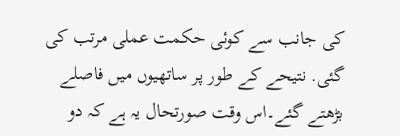کی جانب سے کوئی حکمت عملی مرتب کی گئی. نتیحے کے طور پر ساتھیوں میں فاصلے بڑھتے گئے۔اس وقت صورتحال یہ ہے کہ دو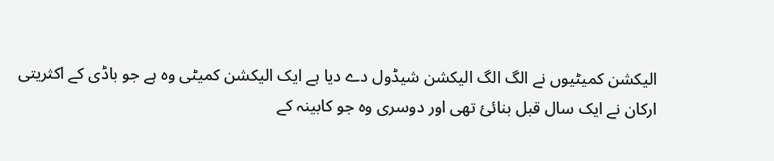الیکشن کمیٹیوں نے الگ الگ الیکشن شیڈول دے دیا ہے ایک الیکشن کمیٹی وہ ہے جو باڈی کے اکثریتی ارکان نے ایک سال قبل بنائئ تھی اور دوسری وہ جو کابینہ کے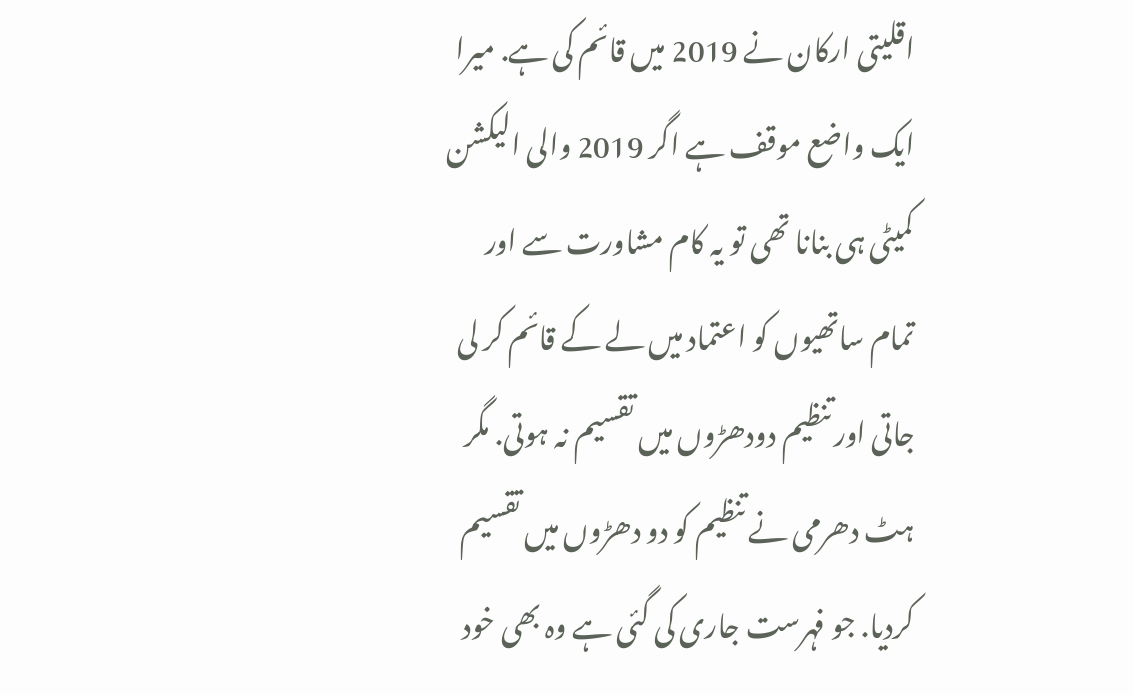اقلیتی ارکان نے 2019 میں قائم کی ہے. میرا ایک واضع موقف ہے اگر 2019 والی الیکشن کمیٹی ہی بنانا تھی تو یہ کام مشاورت سے اور تمام ساتھیوں کو اعتماد میں لے کے قائم کر لی جاتی اور تنظیم دودھڑوں میں تقسیم نہ ہوتی. مگر ہٹ دھرمی نے تنظیم کو دو دھڑوں میں تقسیم کردیا. جو فہرست جاری کی گئی ہے وہ بھی خود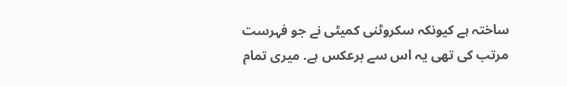ساختہ ہے کیونکہ سکروٹنی کمیٹی نے جو فہرست مرتب کی تھی یہ اس سے برعکس ہے. میری تمام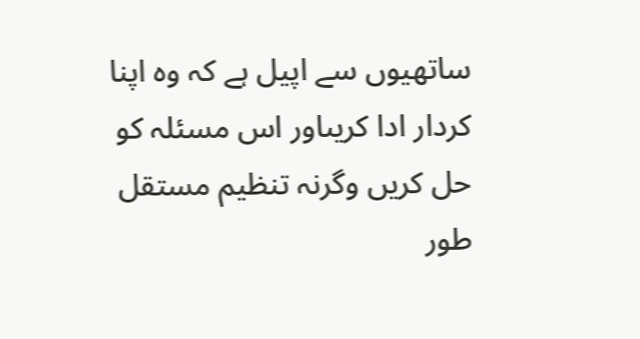ساتھیوں سے اپیل ہے کہ وہ اپنا کردار ادا کریںاور اس مسئلہ کو حل کریں وگرنہ تنظیم مستقل طور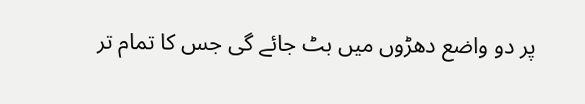پر دو واضع دھڑوں میں بٹ جائے گی جس کا تمام تر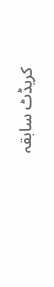کریڈٹ سابقہ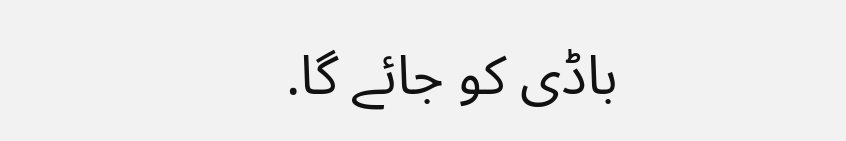باڈی کو جائے گا.